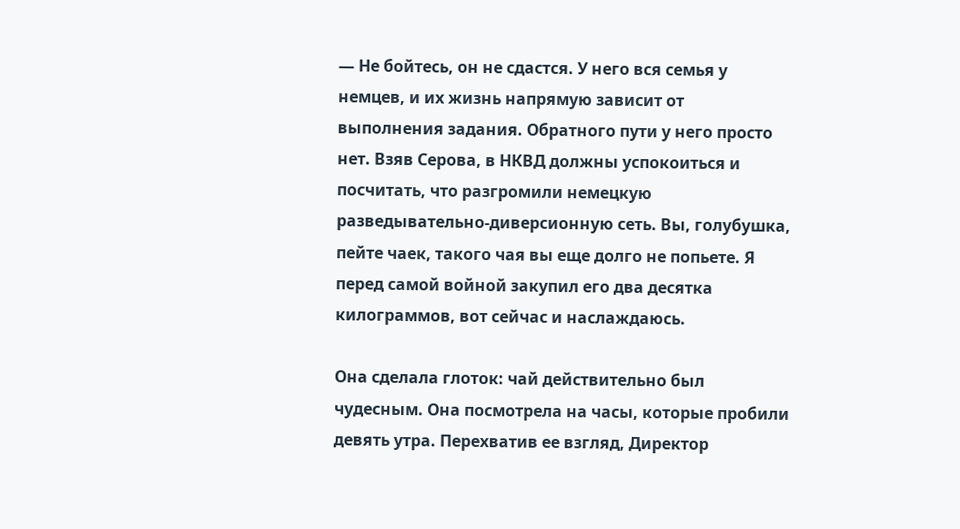— Не бойтесь, он не сдастся. У него вся семья у немцев, и их жизнь напрямую зависит от выполнения задания. Обратного пути у него просто нет. Взяв Серова, в НКВД должны успокоиться и посчитать, что разгромили немецкую разведывательно-диверсионную сеть. Вы, голубушка, пейте чаек, такого чая вы еще долго не попьете. Я перед самой войной закупил его два десятка килограммов, вот сейчас и наслаждаюсь.

Она сделала глоток: чай действительно был чудесным. Она посмотрела на часы, которые пробили девять утра. Перехватив ее взгляд, Директор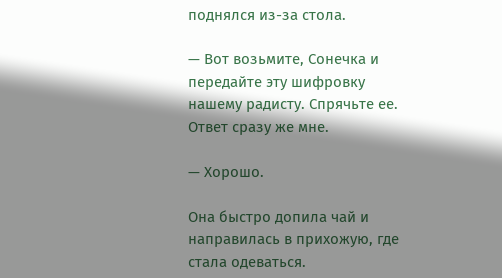поднялся из-за стола.

— Вот возьмите, Сонечка и передайте эту шифровку нашему радисту. Спрячьте ее. Ответ сразу же мне.

— Хорошо.

Она быстро допила чай и направилась в прихожую, где стала одеваться.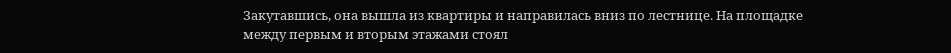Закутавшись, она вышла из квартиры и направилась вниз по лестнице. На площадке между первым и вторым этажами стоял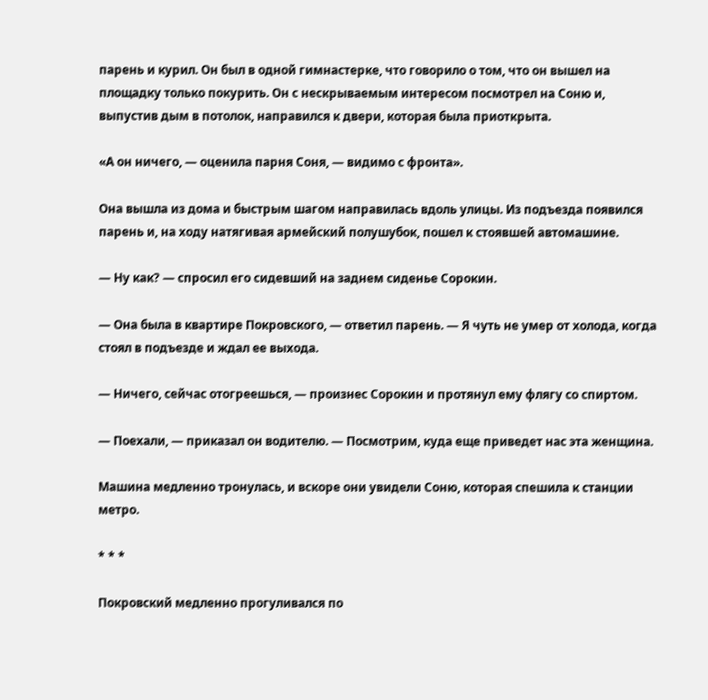парень и курил. Он был в одной гимнастерке, что говорило о том, что он вышел на площадку только покурить. Он с нескрываемым интересом посмотрел на Соню и, выпустив дым в потолок, направился к двери, которая была приоткрыта.

«А он ничего, — оценила парня Соня, — видимо с фронта».

Она вышла из дома и быстрым шагом направилась вдоль улицы. Из подъезда появился парень и, на ходу натягивая армейский полушубок, пошел к стоявшей автомашине.

— Ну как? — спросил его сидевший на заднем сиденье Сорокин.

— Она была в квартире Покровского, — ответил парень. — Я чуть не умер от холода, когда стоял в подъезде и ждал ее выхода.

— Ничего, сейчас отогреешься, — произнес Сорокин и протянул ему флягу со спиртом.

— Поехали, — приказал он водителю. — Посмотрим, куда еще приведет нас эта женщина.

Машина медленно тронулась, и вскоре они увидели Соню, которая спешила к станции метро.

* * *

Покровский медленно прогуливался по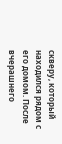скверу, который находился рядом с его домом. После вчерашнего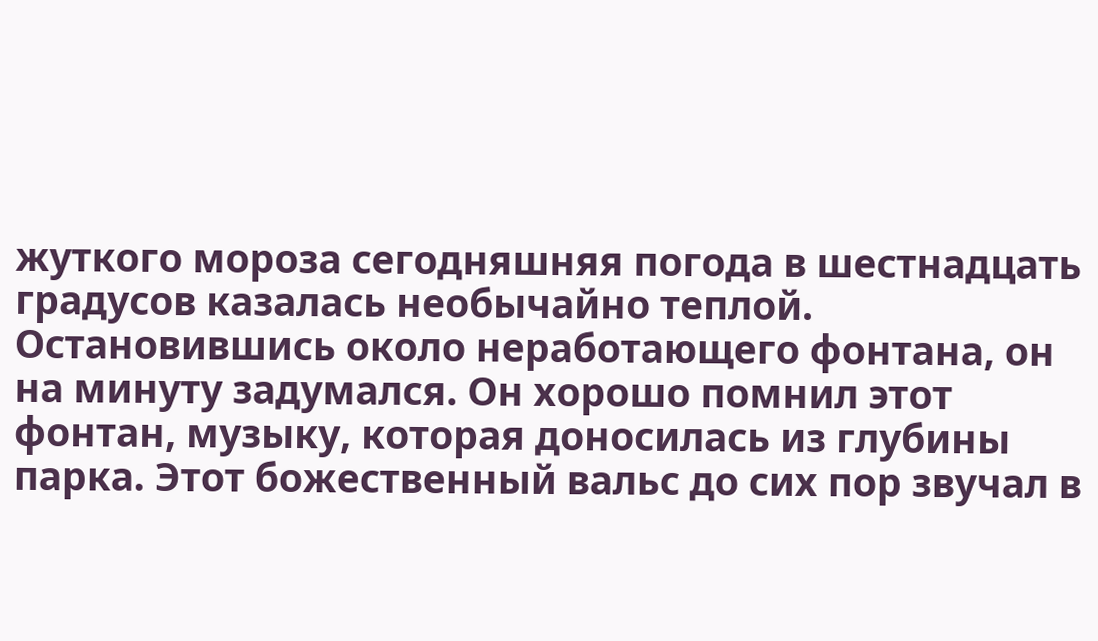жуткого мороза сегодняшняя погода в шестнадцать градусов казалась необычайно теплой. Остановившись около неработающего фонтана, он на минуту задумался. Он хорошо помнил этот фонтан, музыку, которая доносилась из глубины парка. Этот божественный вальс до сих пор звучал в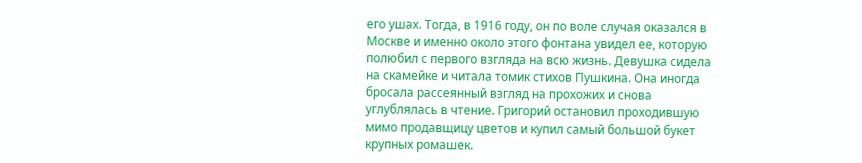его ушах. Тогда, в 1916 году, он по воле случая оказался в Москве и именно около этого фонтана увидел ее, которую полюбил с первого взгляда на всю жизнь. Девушка сидела на скамейке и читала томик стихов Пушкина. Она иногда бросала рассеянный взгляд на прохожих и снова углублялась в чтение. Григорий остановил проходившую мимо продавщицу цветов и купил самый большой букет крупных ромашек.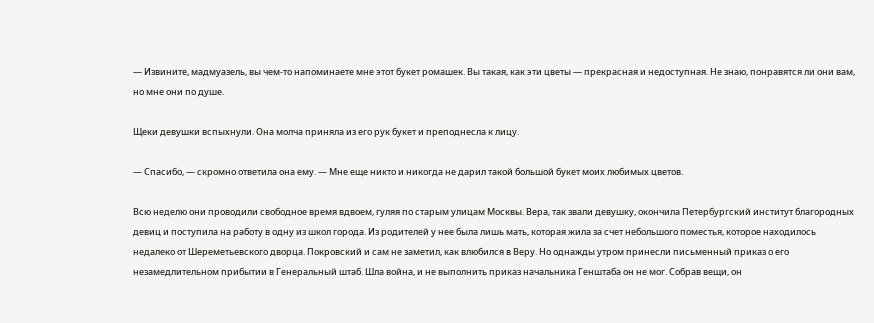— Извините, мадмуазель, вы чем-то напоминаете мне этот букет ромашек. Вы такая, как эти цветы — прекрасная и недоступная. Не знаю, понравятся ли они вам, но мне они по душе.

Щеки девушки вспыхнули. Она молча приняла из его рук букет и преподнесла к лицу.

— Спасибо, — скромно ответила она ему. — Мне еще никто и никогда не дарил такой большой букет моих любимых цветов.

Всю неделю они проводили свободное время вдвоем, гуляя по старым улицам Москвы. Вера, так звали девушку, окончила Петербургский институт благородных девиц и поступила на работу в одну из школ города. Из родителей у нее была лишь мать, которая жила за счет небольшого поместья, которое находилось недалеко от Шереметьевского дворца. Покровский и сам не заметил, как влюбился в Веру. Но однажды утром принесли письменный приказ о его незамедлительном прибытии в Генеральный штаб. Шла война, и не выполнить приказ начальника Генштаба он не мог. Собрав вещи, он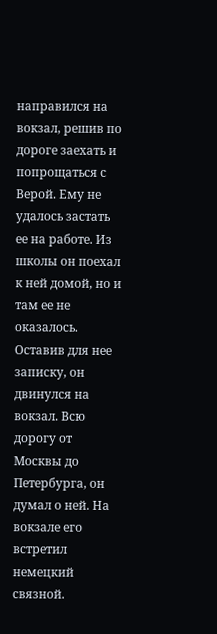направился на вокзал, решив по дороге заехать и попрощаться с Верой. Ему не удалось застать ее на работе. Из школы он поехал к ней домой, но и там ее не оказалось. Оставив для нее записку, он двинулся на вокзал. Всю дорогу от Москвы до Петербурга, он думал о ней. На вокзале его встретил немецкий связной.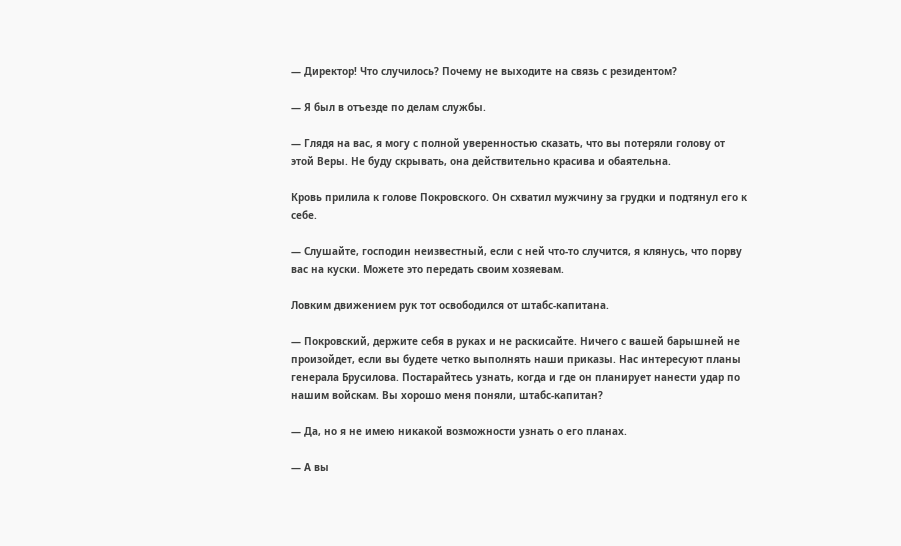— Директор! Что случилось? Почему не выходите на связь с резидентом?

— Я был в отъезде по делам службы.

— Глядя на вас, я могу с полной уверенностью сказать, что вы потеряли голову от этой Веры. Не буду скрывать, она действительно красива и обаятельна.

Кровь прилила к голове Покровского. Он схватил мужчину за грудки и подтянул его к себе.

— Слушайте, господин неизвестный, если с ней что-то случится, я клянусь, что порву вас на куски. Можете это передать своим хозяевам.

Ловким движением рук тот освободился от штабс-капитана.

— Покровский, держите себя в руках и не раскисайте. Ничего с вашей барышней не произойдет, если вы будете четко выполнять наши приказы. Нас интересуют планы генерала Брусилова. Постарайтесь узнать, когда и где он планирует нанести удар по нашим войскам. Вы хорошо меня поняли, штабс-капитан?

— Да, но я не имею никакой возможности узнать о его планах.

— А вы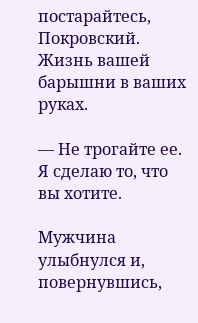постарайтесь, Покровский. Жизнь вашей барышни в ваших руках.

— Не трогайте ее. Я сделаю то, что вы хотите.

Мужчина улыбнулся и, повернувшись,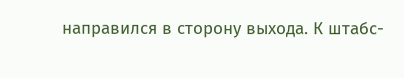направился в сторону выхода. К штабс-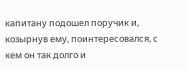капитану подошел поручик и, козырнув ему, поинтересовался, с кем он так долго и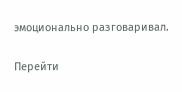эмоционально разговаривал.

Перейти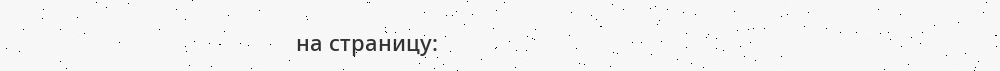на страницу: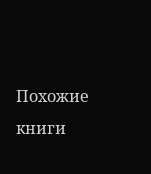Похожие книги